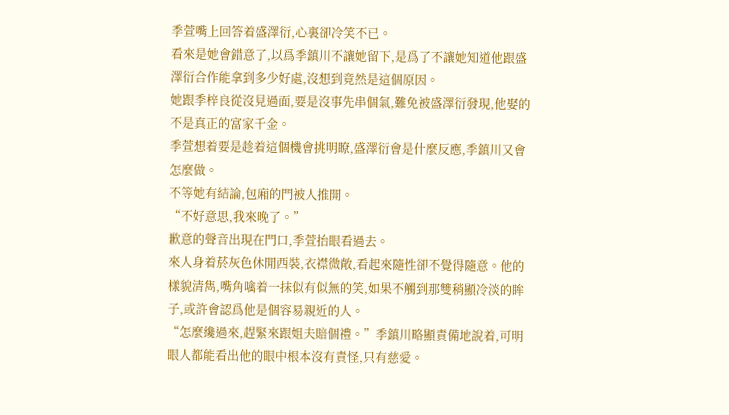季萱嘴上回答着盛澤衍,心裏卻冷笑不已。
看來是她會錯意了,以爲季鎮川不讓她留下,是爲了不讓她知道他跟盛澤衍合作能拿到多少好處,沒想到竟然是這個原因。
她跟季梓良從沒見過面,要是沒事先串個氣,難免被盛澤衍發現,他娶的不是真正的富家千金。
季萱想着要是趁着這個機會挑明瞭,盛澤衍會是什麼反應,季鎮川又會怎麼做。
不等她有結論,包廂的門被人推開。
“不好意思,我來晚了。”
歉意的聲音出現在門口,季萱抬眼看過去。
來人身着菸灰色休閒西裝,衣襟微敞,看起來隨性卻不覺得隨意。他的樣貌清雋,嘴角噙着一抹似有似無的笑,如果不觸到那雙稍顯冷淡的眸子,或許會認爲他是個容易親近的人。
“怎麼纔過來,趕緊來跟姐夫賠個禮。”季鎮川略顯責備地說着,可明眼人都能看出他的眼中根本沒有責怪,只有慈愛。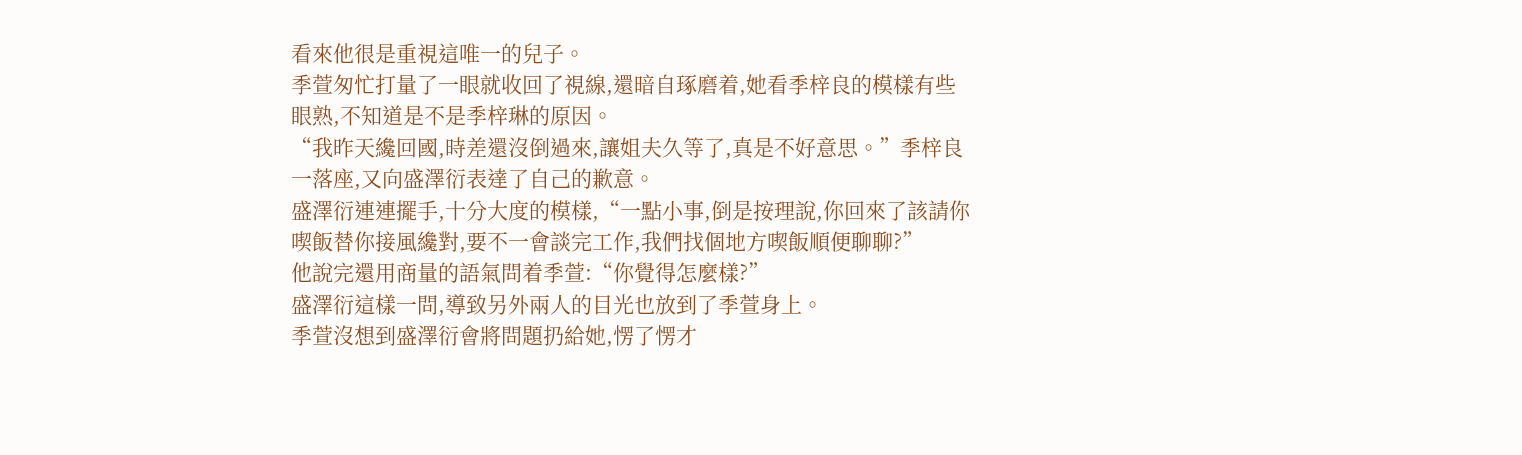看來他很是重視這唯一的兒子。
季萱匆忙打量了一眼就收回了視線,還暗自琢磨着,她看季梓良的模樣有些眼熟,不知道是不是季梓琳的原因。
“我昨天纔回國,時差還沒倒過來,讓姐夫久等了,真是不好意思。”季梓良一落座,又向盛澤衍表達了自己的歉意。
盛澤衍連連擺手,十分大度的模樣,“一點小事,倒是按理說,你回來了該請你喫飯替你接風纔對,要不一會談完工作,我們找個地方喫飯順便聊聊?”
他說完還用商量的語氣問着季萱:“你覺得怎麼樣?”
盛澤衍這樣一問,導致另外兩人的目光也放到了季萱身上。
季萱沒想到盛澤衍會將問題扔給她,愣了愣才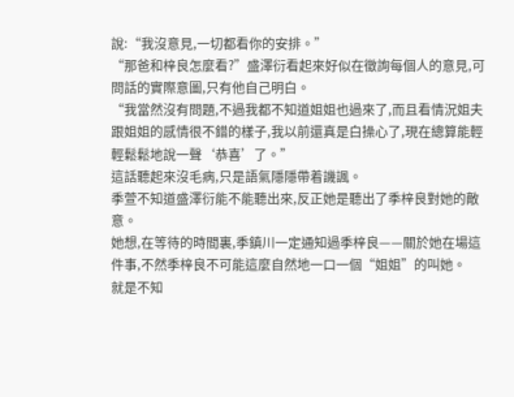說:“我沒意見,一切都看你的安排。”
“那爸和梓良怎麼看?”盛澤衍看起來好似在徵詢每個人的意見,可問話的實際意圖,只有他自己明白。
“我當然沒有問題,不過我都不知道姐姐也過來了,而且看情況姐夫跟姐姐的感情很不錯的樣子,我以前還真是白操心了,現在總算能輕輕鬆鬆地說一聲‘恭喜’了。”
這話聽起來沒毛病,只是語氣隱隱帶着譏諷。
季萱不知道盛澤衍能不能聽出來,反正她是聽出了季梓良對她的敵意。
她想,在等待的時間裏,季鎮川一定通知過季梓良——關於她在場這件事,不然季梓良不可能這麼自然地一口一個“姐姐”的叫她。
就是不知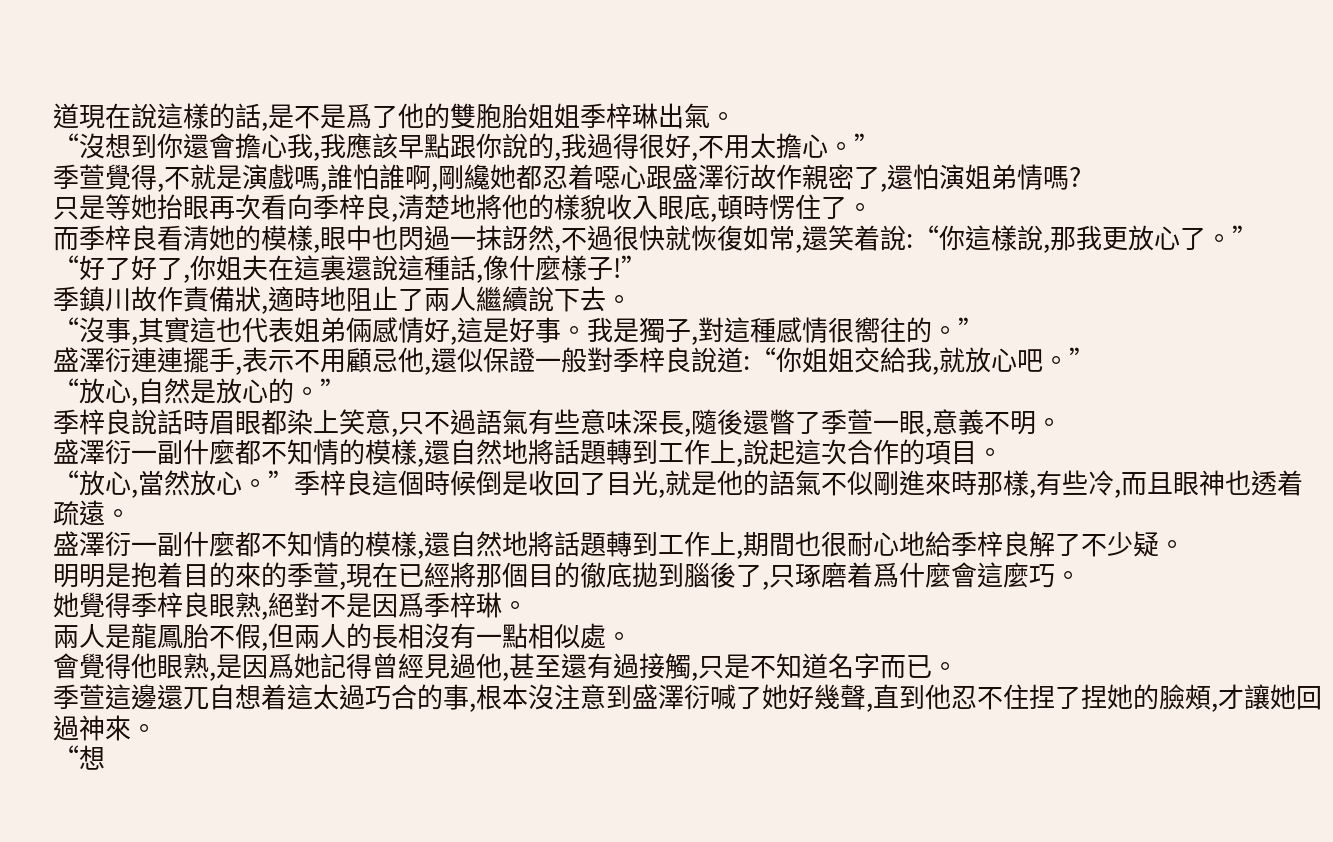道現在說這樣的話,是不是爲了他的雙胞胎姐姐季梓琳出氣。
“沒想到你還會擔心我,我應該早點跟你說的,我過得很好,不用太擔心。”
季萱覺得,不就是演戲嗎,誰怕誰啊,剛纔她都忍着噁心跟盛澤衍故作親密了,還怕演姐弟情嗎?
只是等她抬眼再次看向季梓良,清楚地將他的樣貌收入眼底,頓時愣住了。
而季梓良看清她的模樣,眼中也閃過一抹訝然,不過很快就恢復如常,還笑着說:“你這樣說,那我更放心了。”
“好了好了,你姐夫在這裏還說這種話,像什麼樣子!”
季鎮川故作責備狀,適時地阻止了兩人繼續說下去。
“沒事,其實這也代表姐弟倆感情好,這是好事。我是獨子,對這種感情很嚮往的。”
盛澤衍連連擺手,表示不用顧忌他,還似保證一般對季梓良說道:“你姐姐交給我,就放心吧。”
“放心,自然是放心的。”
季梓良說話時眉眼都染上笑意,只不過語氣有些意味深長,隨後還瞥了季萱一眼,意義不明。
盛澤衍一副什麼都不知情的模樣,還自然地將話題轉到工作上,說起這次合作的項目。
“放心,當然放心。”季梓良這個時候倒是收回了目光,就是他的語氣不似剛進來時那樣,有些冷,而且眼神也透着疏遠。
盛澤衍一副什麼都不知情的模樣,還自然地將話題轉到工作上,期間也很耐心地給季梓良解了不少疑。
明明是抱着目的來的季萱,現在已經將那個目的徹底拋到腦後了,只琢磨着爲什麼會這麼巧。
她覺得季梓良眼熟,絕對不是因爲季梓琳。
兩人是龍鳳胎不假,但兩人的長相沒有一點相似處。
會覺得他眼熟,是因爲她記得曾經見過他,甚至還有過接觸,只是不知道名字而已。
季萱這邊還兀自想着這太過巧合的事,根本沒注意到盛澤衍喊了她好幾聲,直到他忍不住捏了捏她的臉頰,才讓她回過神來。
“想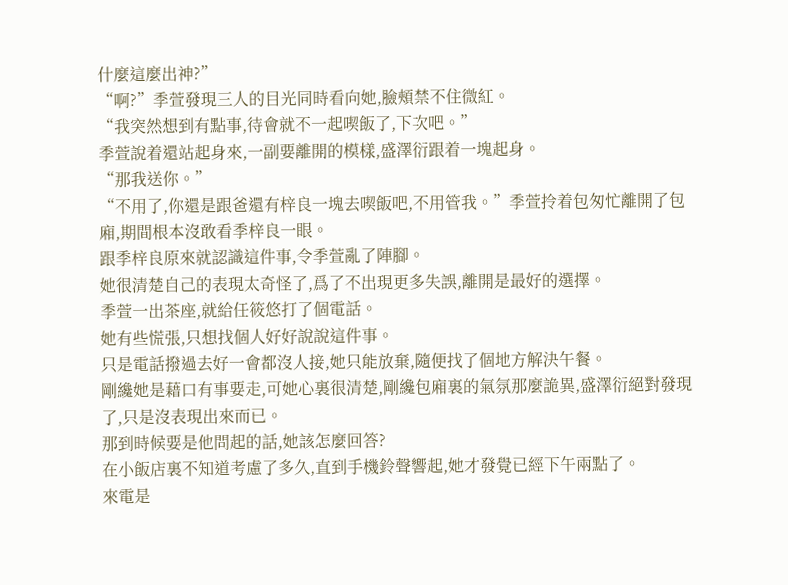什麼這麼出神?”
“啊?”季萱發現三人的目光同時看向她,臉頰禁不住微紅。
“我突然想到有點事,待會就不一起喫飯了,下次吧。”
季萱說着還站起身來,一副要離開的模樣,盛澤衍跟着一塊起身。
“那我送你。”
“不用了,你還是跟爸還有梓良一塊去喫飯吧,不用管我。”季萱拎着包匆忙離開了包廂,期間根本沒敢看季梓良一眼。
跟季梓良原來就認識這件事,令季萱亂了陣腳。
她很清楚自己的表現太奇怪了,爲了不出現更多失誤,離開是最好的選擇。
季萱一出茶座,就給任筱悠打了個電話。
她有些慌張,只想找個人好好說說這件事。
只是電話撥過去好一會都沒人接,她只能放棄,隨便找了個地方解決午餐。
剛纔她是藉口有事要走,可她心裏很清楚,剛纔包廂裏的氣氛那麼詭異,盛澤衍絕對發現了,只是沒表現出來而已。
那到時候要是他問起的話,她該怎麼回答?
在小飯店裏不知道考慮了多久,直到手機鈴聲響起,她才發覺已經下午兩點了。
來電是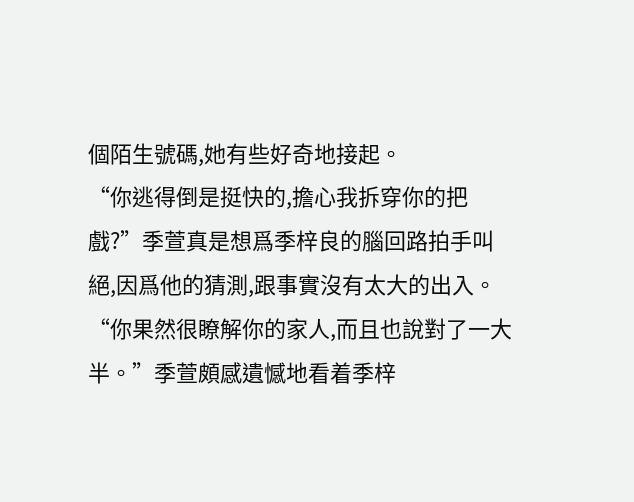個陌生號碼,她有些好奇地接起。
“你逃得倒是挺快的,擔心我拆穿你的把戲?”季萱真是想爲季梓良的腦回路拍手叫絕,因爲他的猜測,跟事實沒有太大的出入。
“你果然很瞭解你的家人,而且也說對了一大半。”季萱頗感遺憾地看着季梓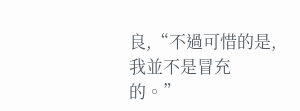良,“不過可惜的是,我並不是冒充的。”